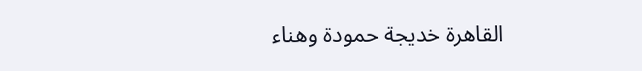القاهرة خديجة حمودة وهناء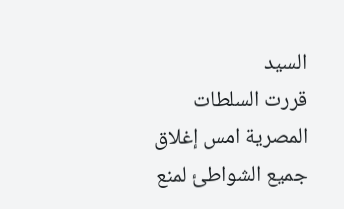السيد
قررت السلطات المصرية امس إغلاق جميع الشواطئ لمنع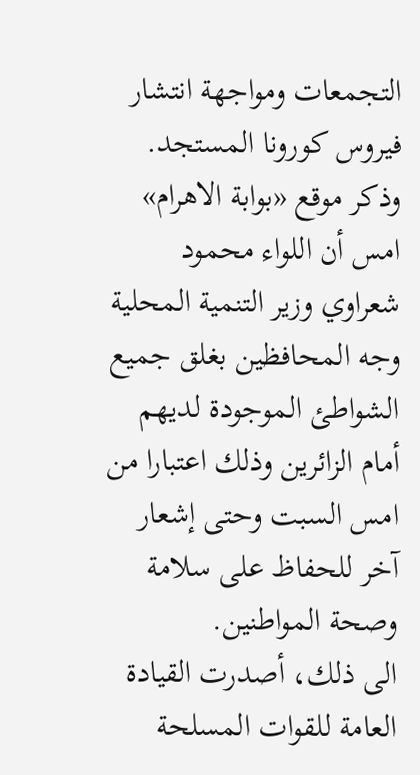التجمعات ومواجهة انتشار فيروس كورونا المستجد.
وذكر موقع «بوابة الاهرام» امس أن اللواء محمود شعراوي وزير التنمية المحلية وجه المحافظين بغلق جميع الشواطئ الموجودة لديهم أمام الزائرين وذلك اعتبارا من امس السبت وحتى إشعار آخر للحفاظ على سلامة وصحة المواطنين.
الى ذلك، أصدرت القيادة العامة للقوات المسلحة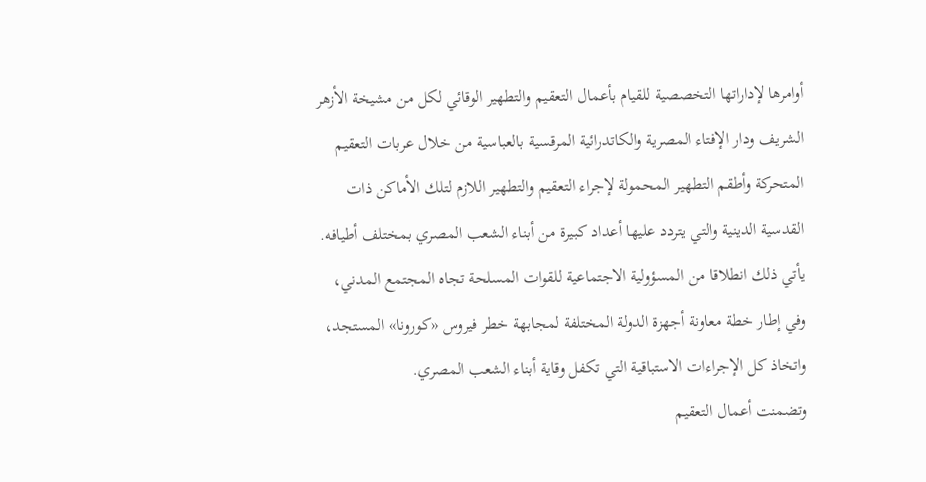أوامرها لإداراتها التخصصية للقيام بأعمال التعقيم والتطهير الوقائي لكل من مشيخة الأزهر الشريف ودار الإفتاء المصرية والكاتدرائية المرقسية بالعباسية من خلال عربات التعقيم المتحركة وأطقم التطهير المحمولة لإجراء التعقيم والتطهير اللازم لتلك الأماكن ذات القدسية الدينية والتي يتردد عليها أعداد كبيرة من أبناء الشعب المصري بمختلف أطيافه.
يأتي ذلك انطلاقا من المسؤولية الاجتماعية للقوات المسلحة تجاه المجتمع المدني، وفي إطار خطة معاونة أجهزة الدولة المختلفة لمجابهة خطر فيروس «كورونا» المستجد، واتخاذ كل الإجراءات الاستباقية التي تكفل وقاية أبناء الشعب المصري.
وتضمنت أعمال التعقيم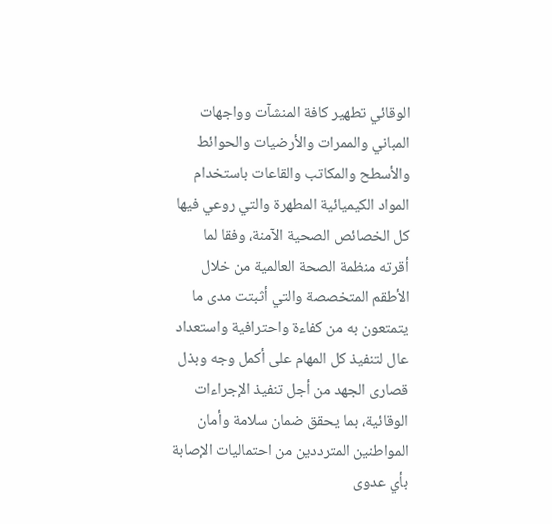الوقائي تطهير كافة المنشآت وواجهات المباني والممرات والأرضيات والحوائط والأسطح والمكاتب والقاعات باستخدام المواد الكيميائية المطهرة والتي روعي فيها كل الخصائص الصحية الآمنة، وفقا لما أقرته منظمة الصحة العالمية من خلال الأطقم المتخصصة والتي أثبتت مدى ما يتمتعون به من كفاءة واحترافية واستعداد عال لتنفيذ كل المهام على أكمل وجه وبذل قصارى الجهد من أجل تنفيذ الإجراءات الوقائية، بما يحقق ضمان سلامة وأمان المواطنين المترددين من احتماليات الإصابة بأي عدوى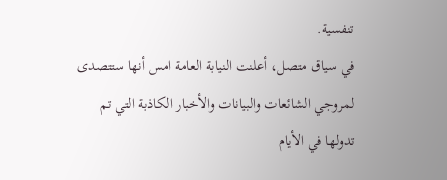تنفسية.
في سياق متصل، أعلنت النيابة العامة امس أنها ستتصدى لمروجي الشائعات والبيانات والأخبار الكاذبة التي تم تدولها في الأيام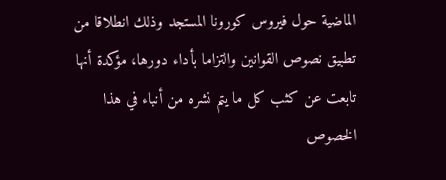الماضية حول فيروس كورونا المستجد وذلك انطلاقا من تطبيق نصوص القوانين والتزاما بأداء دورها، مؤكدة أنها تابعت عن كثب كل ما يتم نشره من أنباء في هذا الخصوص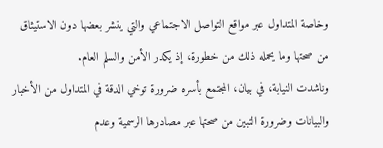وخاصة المتداول عبر مواقع التواصل الاجتماعي والتي ينشر بعضها دون الاستيثاق من صحتها وما يحمله ذلك من خطورة، إذ يكدر الأمن والسلم العام.
وناشدت النيابة، في بيان، المجتمع بأسره ضرورة توخي الدقة في المتداول من الأخبار والبيانات وضرورة التبين من صحتها عبر مصادرها الرسمية وعدم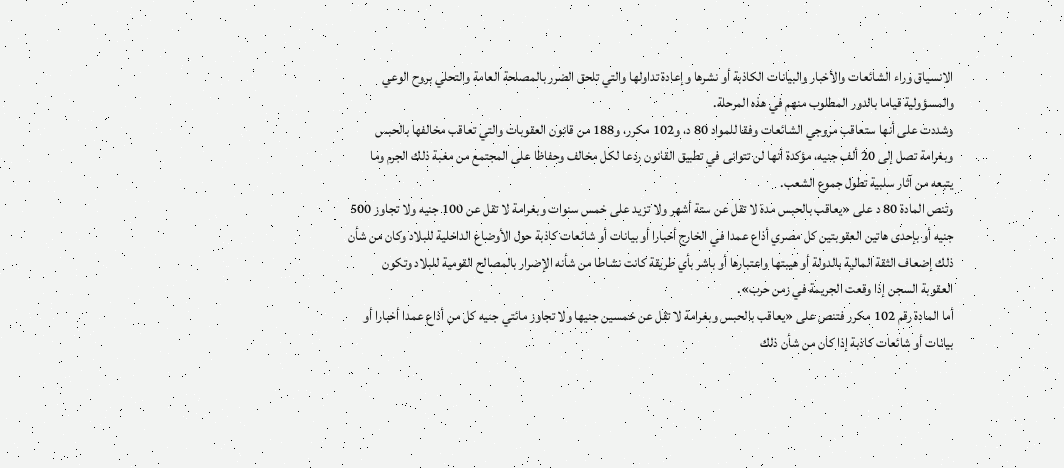الانسياق وراء الشائعات والأخبار والبيانات الكاذبة أو نشرها وإعادة تداولها والتي تلحق الضرر بالمصلحة العامة والتحلي بروح الوعي والمسؤولية قياما بالدور المطلوب منهم في هذه المرحلة.
وشددت على أنها ستعاقب مروجي الشائعات وفقا للمواد 80 د، و102 مكرر، و188 من قانون العقوبات والتي تعاقب مخالفها بالحبس وبغرامة تصل إلى 20 ألف جنيه، مؤكدة أنها لن تتوانى في تطبيق القانون ردعا لكل مخالف وحفاظا على المجتمع من مغبة ذلك الجرم وما يتبعه من آثار سلبية تطول جموع الشعب.
وتنص المادة 80 د على «يعاقب بالحبس مدة لا تقل عن ستة أشهر ولا تزيد على خمس سنوات وبغرامة لا تقل عن 100 جنيه ولا تجاوز 500 جنيه أو بإحدى هاتين العقوبتين كل مصري أذاع عمدا في الخارج أخبارا أو بيانات أو شائعات كاذبة حول الأوضاع الداخلية للبلاد وكان من شأن ذلك إضعاف الثقة المالية بالدولة أو هيبتها واعتبارها أو باشر بأي طريقة كانت نشاطا من شأنه الإضرار بالمصالح القومية للبلاد وتكون العقوبة السجن إذا وقعت الجريمة في زمن حرب».
أما المادة رقم 102 مكرر فتنص على «يعاقب بالحبس وبغرامة لا تقل عن خمسين جنيها ولا تجاوز مائتي جنيه كل من أذاع عمدا أخبارا أو بيانات أو شائعات كاذبة إذا كان من شأن ذلك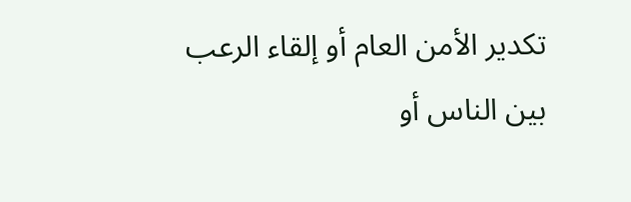تكدير الأمن العام أو إلقاء الرعب بين الناس أو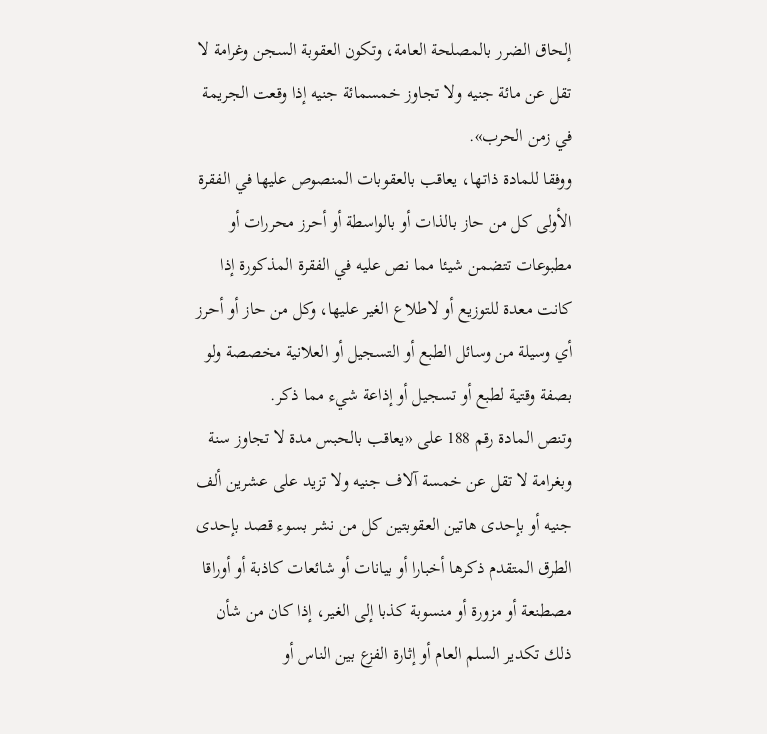إلحاق الضرر بالمصلحة العامة، وتكون العقوبة السجن وغرامة لا تقل عن مائة جنيه ولا تجاوز خمسمائة جنيه إذا وقعت الجريمة في زمن الحرب».
ووفقا للمادة ذاتها، يعاقب بالعقوبات المنصوص عليها في الفقرة الأولى كل من حاز بالذات أو بالواسطة أو أحرز محررات أو مطبوعات تتضمن شيئا مما نص عليه في الفقرة المذكورة إذا كانت معدة للتوزيع أو لاطلاع الغير عليها، وكل من حاز أو أحرز أي وسيلة من وسائل الطبع أو التسجيل أو العلانية مخصصة ولو بصفة وقتية لطبع أو تسجيل أو إذاعة شيء مما ذكر.
وتنص المادة رقم 188 على «يعاقب بالحبس مدة لا تجاوز سنة وبغرامة لا تقل عن خمسة آلاف جنيه ولا تزيد على عشرين ألف جنيه أو بإحدى هاتين العقوبتين كل من نشر بسوء قصد بإحدى الطرق المتقدم ذكرها أخبارا أو بيانات أو شائعات كاذبة أو أوراقا مصطنعة أو مزورة أو منسوبة كذبا إلى الغير، إذا كان من شأن ذلك تكدير السلم العام أو إثارة الفزع بين الناس أو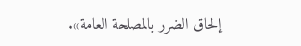إلحاق الضرر بالمصلحة العامة».